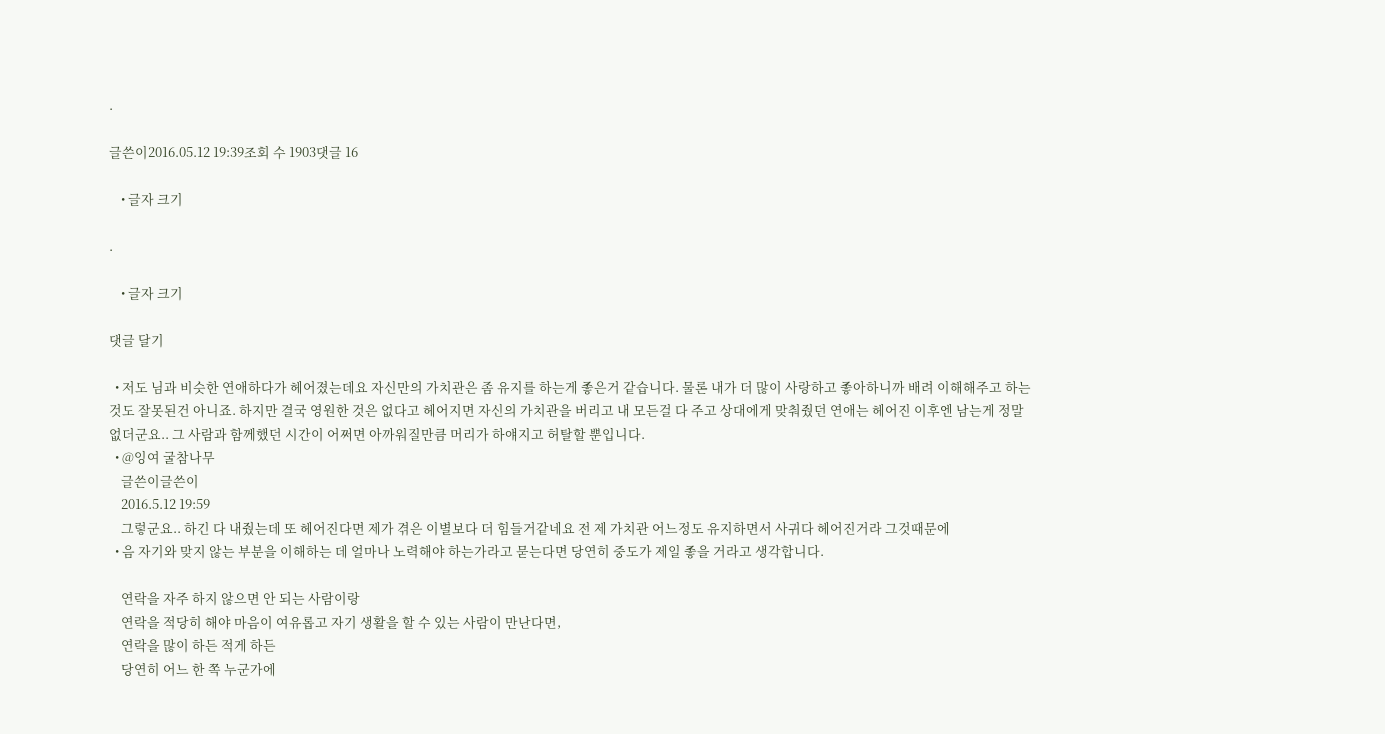.

글쓴이2016.05.12 19:39조회 수 1903댓글 16

    • 글자 크기

.

    • 글자 크기

댓글 달기

  • 저도 님과 비슷한 연애하다가 헤어졌는데요 자신만의 가치관은 좀 유지를 하는게 좋은거 같습니다. 물론 내가 더 많이 사랑하고 좋아하니까 배려 이해해주고 하는것도 잘못된건 아니죠. 하지만 결국 영원한 것은 없다고 헤어지면 자신의 가치관을 버리고 내 모든걸 다 주고 상대에게 맞춰줬던 연애는 헤어진 이후엔 남는게 정말 없더군요.. 그 사람과 함께했던 시간이 어쩌면 아까워질만큼 머리가 하얘지고 허탈할 뿐입니다.
  • @잉여 굴참나무
    글쓴이글쓴이
    2016.5.12 19:59
    그렇군요.. 하긴 다 내줬는데 또 헤어진다면 제가 겪은 이별보다 더 힘들거같네요 전 제 가치관 어느정도 유지하면서 사귀다 헤어진거라 그것때문에
  • 음 자기와 맞지 않는 부분을 이해하는 데 얼마나 노력해야 하는가라고 묻는다면 당연히 중도가 제일 좋을 거라고 생각합니다.

    연락을 자주 하지 않으면 안 되는 사람이랑
    연락을 적당히 해야 마음이 여유롭고 자기 생활을 할 수 있는 사람이 만난다면,
    연락을 많이 하든 적게 하든
    당연히 어느 한 쪽 누군가에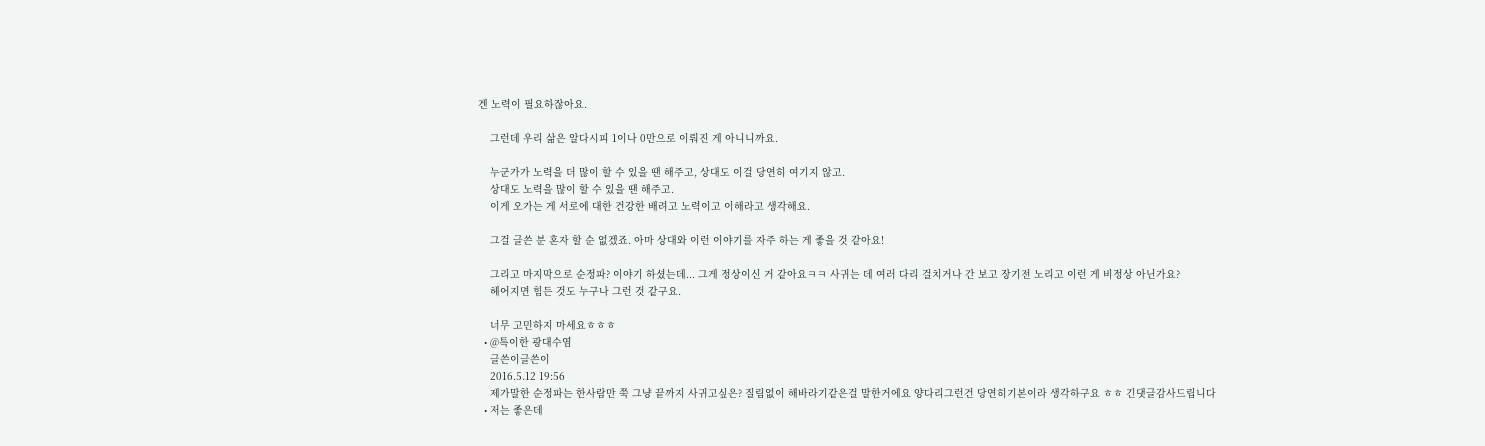겐 노력이 필요하잖아요.

    그런데 우리 삶은 알다시피 1이나 0만으로 이뤄진 게 아니니까요.

    누군가가 노력을 더 많이 할 수 있을 땐 해주고, 상대도 이걸 당연히 여기지 않고.
    상대도 노력을 많이 할 수 있을 땐 해주고.
    이게 오가는 게 서로에 대한 건강한 배려고 노력이고 이해라고 생각해요.

    그걸 글쓴 분 혼자 할 순 없겠죠. 아마 상대와 이런 이야기를 자주 하는 게 좋을 것 같아요!

    그리고 마지막으로 순정파? 이야기 하셨는데... 그게 정상이신 거 같아요ㅋㅋ 사귀는 데 여러 다리 걸치거나 간 보고 장기전 노리고 이런 게 비정상 아닌가요?
    헤어지면 힘든 것도 누구나 그런 것 같구요.

    너무 고민하지 마세요ㅎㅎㅎ
  • @특이한 광대수염
    글쓴이글쓴이
    2016.5.12 19:56
    제가말한 순정파는 한사람만 쭉 그냥 끝까지 사귀고싶은? 질림없이 해바라기같은걸 말한거에요 양다리그런건 당연히기본이라 생각하구요 ㅎㅎ 긴댓글감사드립니다
  • 저는 좋은데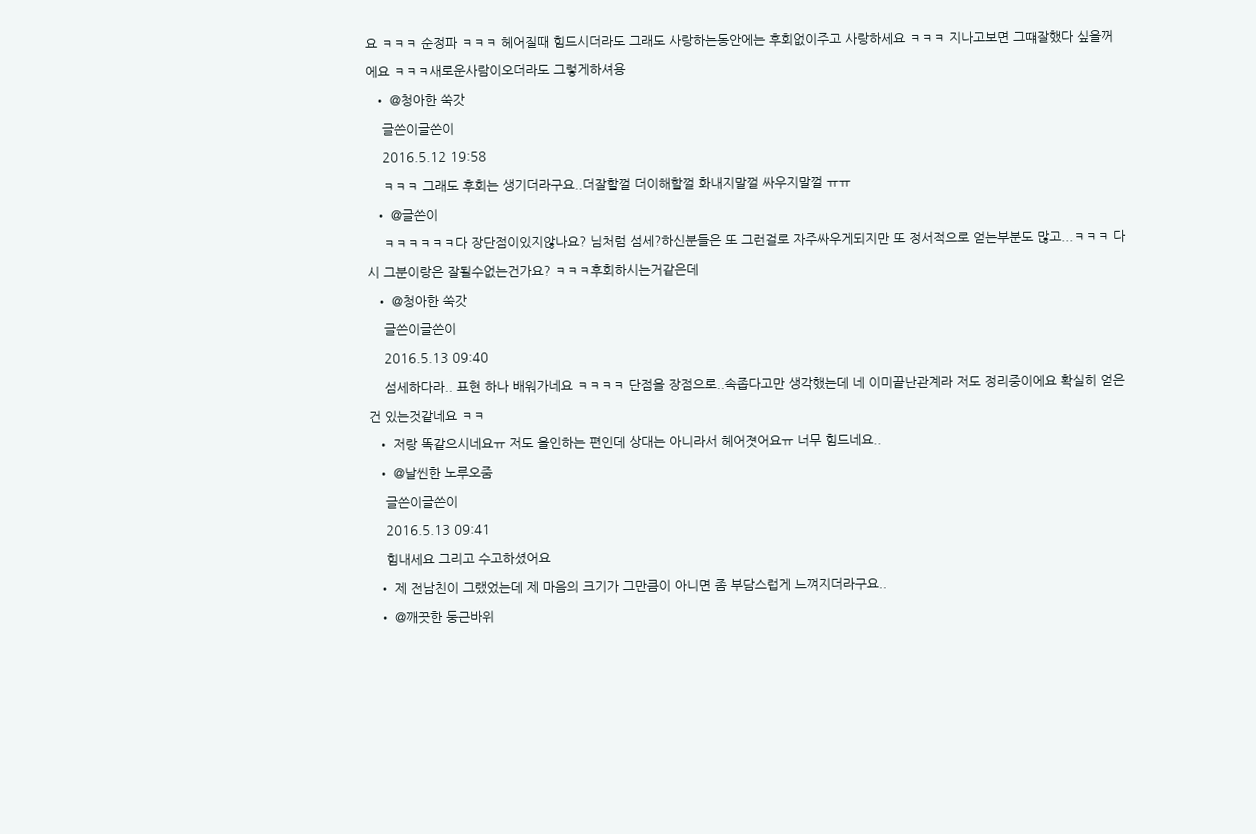요 ㅋㅋㅋ 순정파 ㅋㅋㅋ 헤어질때 힘드시더라도 그래도 사랑하는동안에는 후회없이주고 사랑하세요 ㅋㅋㅋ 지나고보면 그떄잘했다 싶을꺼에요 ㅋㅋㅋ새로운사람이오더라도 그렇게하셔용
  • @청아한 쑥갓
    글쓴이글쓴이
    2016.5.12 19:58
    ㅋㅋㅋ 그래도 후회는 생기더라구요..더잘할껄 더이해할껄 화내지말껄 싸우지말껄 ㅠㅠ
  • @글쓴이
    ㅋㅋㅋㅋㅋㅋ다 장단점이있지않나요? 님처럼 섬세?하신분들은 또 그런걸로 자주싸우게되지만 또 정서적으로 얻는부분도 많고...ㅋㅋㅋ 다시 그분이랑은 잘될수없는건가요? ㅋㅋㅋ후회하시는거같은데
  • @청아한 쑥갓
    글쓴이글쓴이
    2016.5.13 09:40
    섬세하다라.. 표현 하나 배워가네요 ㅋㅋㅋㅋ 단점을 장점으로..속좁다고만 생각했는데 네 이미끝난관계라 저도 정리중이에요 확실히 얻은건 있는것같네요 ㅋㅋ
  • 저랑 똑같으시네요ㅠ 저도 올인하는 편인데 상대는 아니라서 헤어졋어요ㅠ 너무 힘드네요..
  • @날씬한 노루오줌
    글쓴이글쓴이
    2016.5.13 09:41
    힘내세요 그리고 수고하셨어요
  • 제 전남친이 그랬었는데 제 마음의 크기가 그만큼이 아니면 좀 부담스럽게 느껴지더라구요..
  • @깨끗한 둥근바위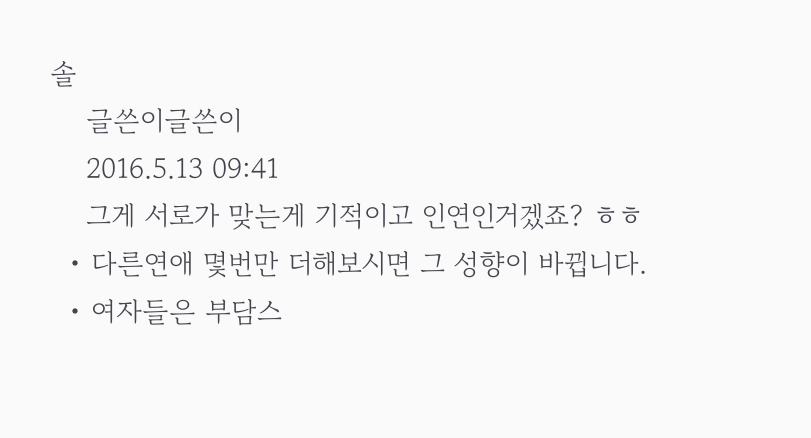솔
    글쓴이글쓴이
    2016.5.13 09:41
    그게 서로가 맞는게 기적이고 인연인거겠죠? ㅎㅎ
  • 다른연애 몇번만 더해보시면 그 성향이 바뀝니다.
  • 여자들은 부담스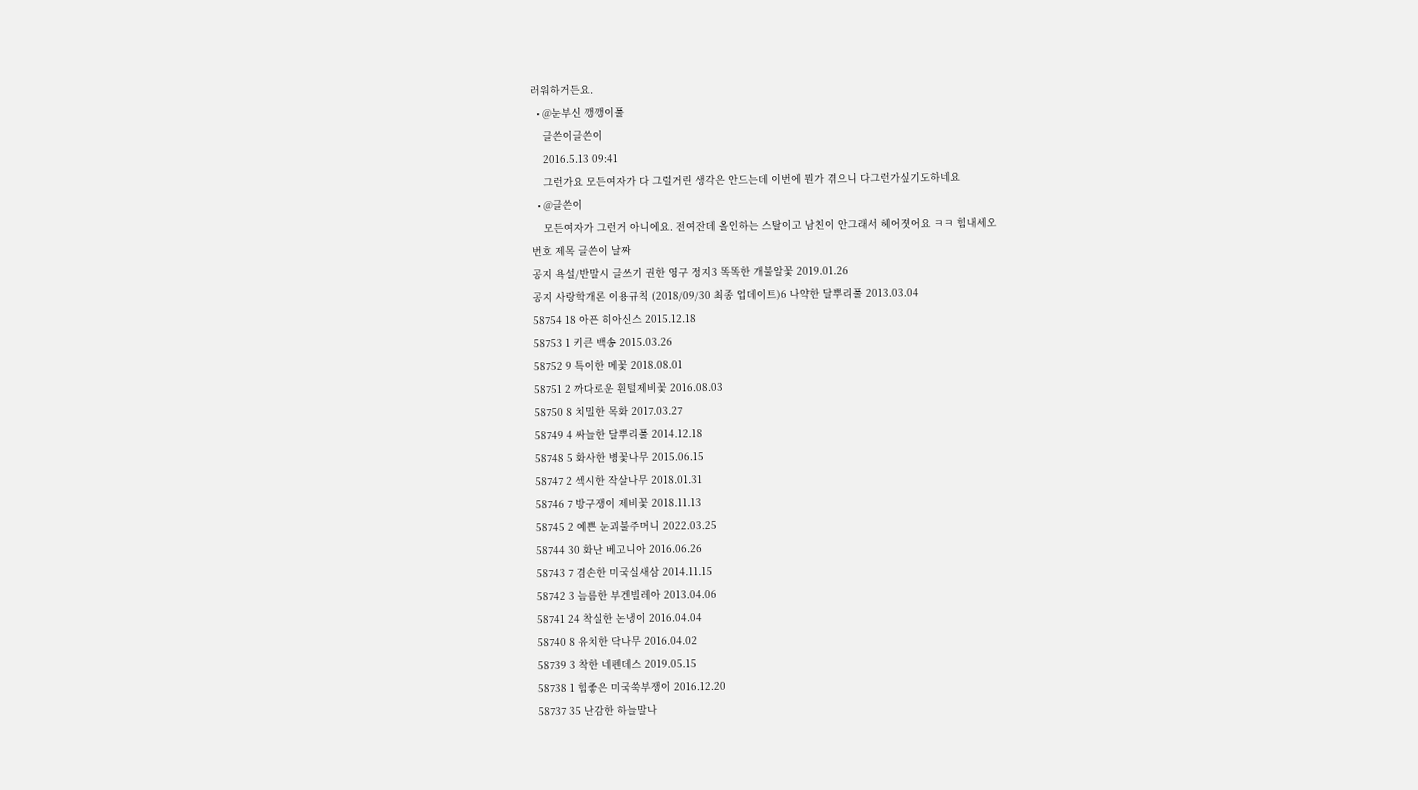러워하거든요.
  • @눈부신 깽깽이풀
    글쓴이글쓴이
    2016.5.13 09:41
    그런가요 모든여자가 다 그럴거린 생각은 안드는데 이번에 뭔가 겪으니 다그런가싶기도하네요
  • @글쓴이
    모든여자가 그런거 아니에요. 전여잔데 올인하는 스탈이고 남친이 안그래서 헤어졋어요 ㅋㅋ 힘내세오
번호 제목 글쓴이 날짜
공지 욕설/반말시 글쓰기 권한 영구 정지3 똑똑한 개불알꽃 2019.01.26
공지 사랑학개론 이용규칙 (2018/09/30 최종 업데이트)6 나약한 달뿌리풀 2013.03.04
58754 18 아픈 히아신스 2015.12.18
58753 1 키큰 백송 2015.03.26
58752 9 특이한 메꽃 2018.08.01
58751 2 까다로운 흰털제비꽃 2016.08.03
58750 8 치밀한 목화 2017.03.27
58749 4 싸늘한 달뿌리풀 2014.12.18
58748 5 화사한 병꽃나무 2015.06.15
58747 2 섹시한 작살나무 2018.01.31
58746 7 방구쟁이 제비꽃 2018.11.13
58745 2 예쁜 눈괴불주머니 2022.03.25
58744 30 화난 베고니아 2016.06.26
58743 7 겸손한 미국실새삼 2014.11.15
58742 3 늠름한 부겐빌레아 2013.04.06
58741 24 착실한 논냉이 2016.04.04
58740 8 유치한 닥나무 2016.04.02
58739 3 착한 네펜데스 2019.05.15
58738 1 힘좋은 미국쑥부쟁이 2016.12.20
58737 35 난감한 하늘말나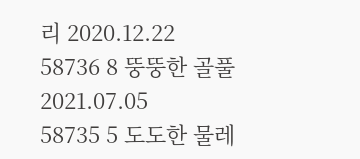리 2020.12.22
58736 8 뚱뚱한 골풀 2021.07.05
58735 5 도도한 물레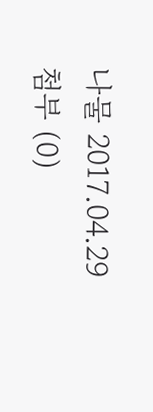나물 2017.04.29
첨부 (0)